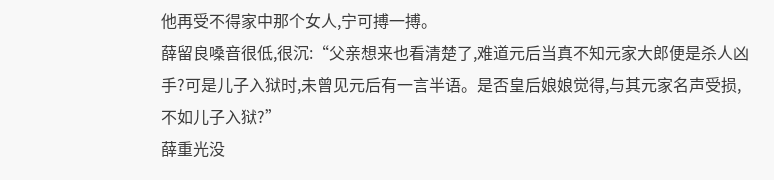他再受不得家中那个女人,宁可搏一搏。
薛留良嗓音很低,很沉:“父亲想来也看清楚了,难道元后当真不知元家大郎便是杀人凶手?可是儿子入狱时,未曾见元后有一言半语。是否皇后娘娘觉得,与其元家名声受损,不如儿子入狱?”
薛重光没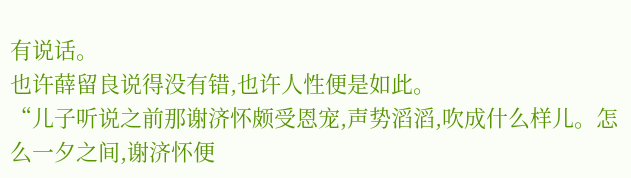有说话。
也许薛留良说得没有错,也许人性便是如此。
“儿子听说之前那谢济怀颇受恩宠,声势滔滔,吹成什么样儿。怎么一夕之间,谢济怀便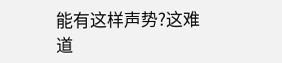能有这样声势?这难道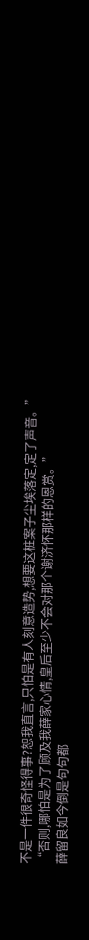不是一件很奇怪得事?恕我直言,只怕是有人刻意造势,想要这桩案子尘埃落定,定了声音。”
“否则,哪怕是为了顾及我薛家心情,皇后至少不会对那个谢济怀那样的恩赏。”
薛留良如今倒是句句都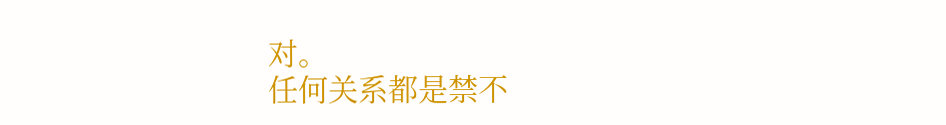对。
任何关系都是禁不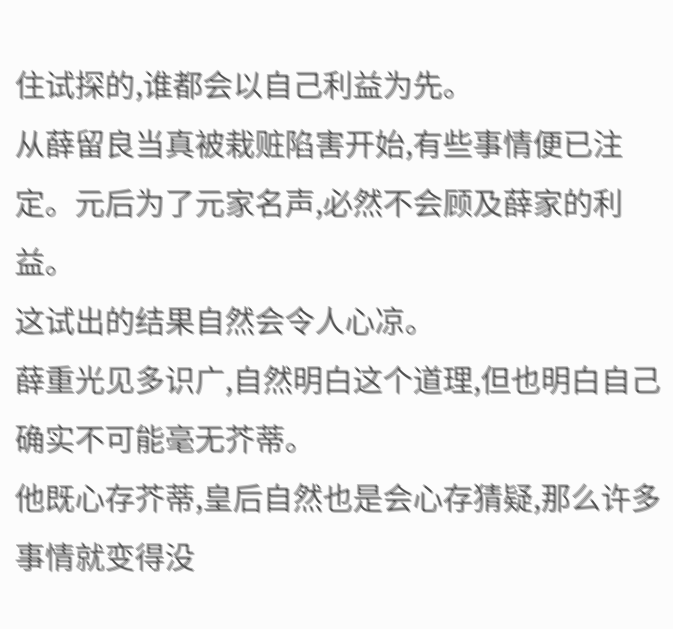住试探的,谁都会以自己利益为先。
从薛留良当真被栽赃陷害开始,有些事情便已注定。元后为了元家名声,必然不会顾及薛家的利益。
这试出的结果自然会令人心凉。
薛重光见多识广,自然明白这个道理,但也明白自己确实不可能毫无芥蒂。
他既心存芥蒂,皇后自然也是会心存猜疑,那么许多事情就变得没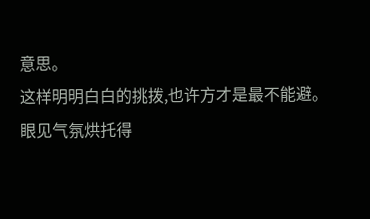意思。
这样明明白白的挑拨,也许方才是最不能避。
眼见气氛烘托得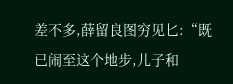差不多,薛留良图穷见匕:“既已闹至这个地步,儿子和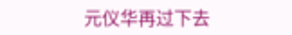元仪华再过下去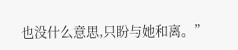也没什么意思,只盼与她和离。”